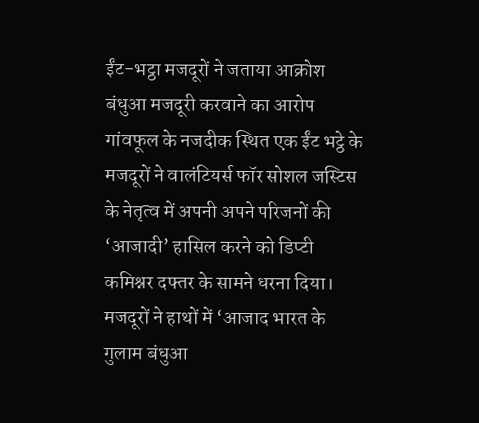ईंट-भट्ठा मजदूरों ने जताया आक्रोश बंधुआ मजदूरी करवाने का आरोप
गांवफूल के नजदीक स्थित एक ईंट भट्ठे के मजदूरों ने वालंटियर्स फॉर सोशल जस्टिस के नेतृत्व में अपनी अपने परिजनों की ‘आजादी’ हासिल करने को डिप्टी कमिश्नर दफ्तर के सामने धरना दिया।
मजदूरों ने हाथों में ‘आजाद भारत के गुलाम बंधुआ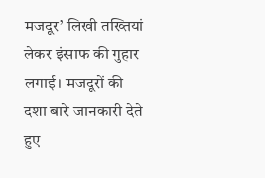मजदूर’ लिखी तख्तियां लेकर इंसाफ की गुहार लगाई। मजदूरों की दशा बारे जानकारी देते हुए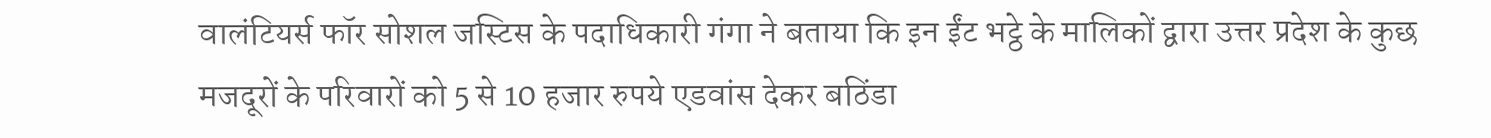वालंटियर्स फॉर सोशल जस्टिस के पदाधिकारी गंगा ने बताया कि इन ईंट भट्ठे के मालिकों द्वारा उत्तर प्रदेश के कुछ मजदूरों के परिवारों को 5 से 10 हजार रुपये एडवांस देकर बठिंडा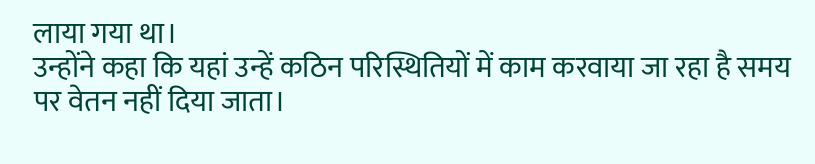लाया गया था।
उन्होंने कहा कि यहां उन्हें कठिन परिस्थितियों में काम करवाया जा रहा है समय पर वेतन नहीं दिया जाता।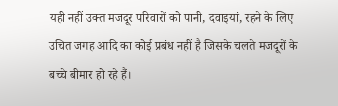यही नहीं उक्त मजदूर परिवारों को पानी, दवाइयां, रहने के लिए उचित जगह आदि का कोई प्रबंध नहीं है जिसके चलते मजदूरों के बच्चे बीमार हो रहे हैं।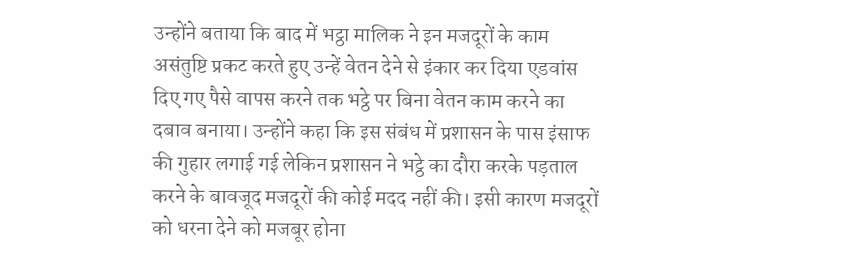उन्होंने बताया कि बाद में भट्ठा मालिक ने इन मजदूरों के काम असंतुष्टि प्रकट करते हुए उन्हें वेतन देने से इंकार कर दिया एडवांस दिए गए पैसे वापस करने तक भट्ठे पर बिना वेतन काम करने का दबाव बनाया। उन्होंने कहा कि इस संबंध में प्रशासन के पास इंसाफ की गुहार लगाई गई लेकिन प्रशासन ने भट्ठे का दौरा करके पड़ताल करने के बावजूद मजदूरों की कोई मदद नहीं की। इसी कारण मजदूरों को धरना देने को मजबूर होना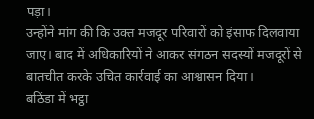पड़ा।
उन्होंने मांग की कि उक्त मजदूर परिवारों को इंसाफ दिलवाया जाए। बाद में अधिकारियों ने आकर संगठन सदस्यों मजदूरों से बातचीत करके उचित कार्रवाई का आश्वासन दिया।
बठिंडा में भट्ठा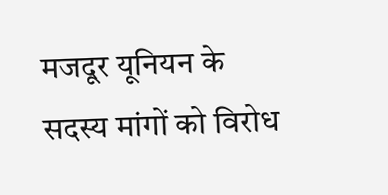मजदूर यूनियन के सदस्य मांगों को विरोध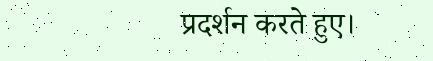प्रदर्शन करते हुए।